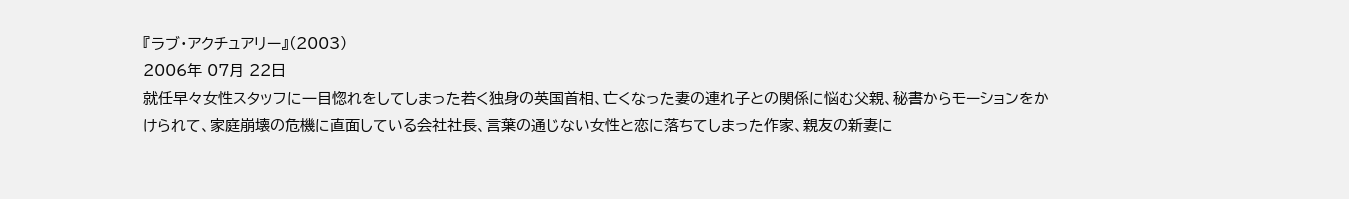『ラブ・アクチュアリー』(2003)
2006年 07月 22日
就任早々女性スタッフに一目惚れをしてしまった若く独身の英国首相、亡くなった妻の連れ子との関係に悩む父親、秘書からモーションをかけられて、家庭崩壊の危機に直面している会社社長、言葉の通じない女性と恋に落ちてしまった作家、親友の新妻に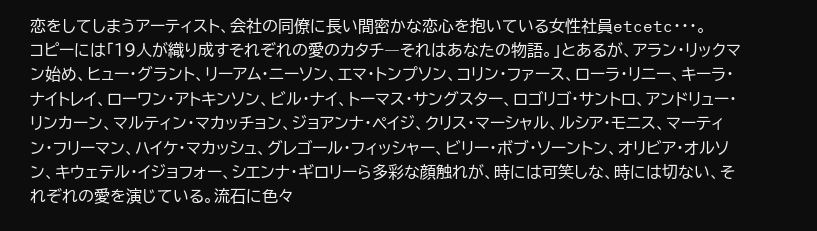恋をしてしまうアーティスト、会社の同僚に長い間密かな恋心を抱いている女性社員etcetc・・・。
コピーには「19人が織り成すそれぞれの愛のカタチ―それはあなたの物語。」とあるが、アラン・リックマン始め、ヒュー・グラント、リーアム・ニーソン、エマ・トンプソン、コリン・ファース、ローラ・リニー、キーラ・ナイトレイ、ローワン・アトキンソン、ビル・ナイ、トーマス・サングスター、ロゴリゴ・サントロ、アンドリュー・リンカーン、マルティン・マカッチョン、ジョアンナ・ペイジ、クリス・マーシャル、ルシア・モニス、マーティン・フリーマン、ハイケ・マカッシュ、グレゴール・フィッシャー、ビリー・ボブ・ソーントン、オリビア・オルソン、キウェテル・イジョフォー、シエンナ・ギロリーら多彩な顔触れが、時には可笑しな、時には切ない、それぞれの愛を演じている。流石に色々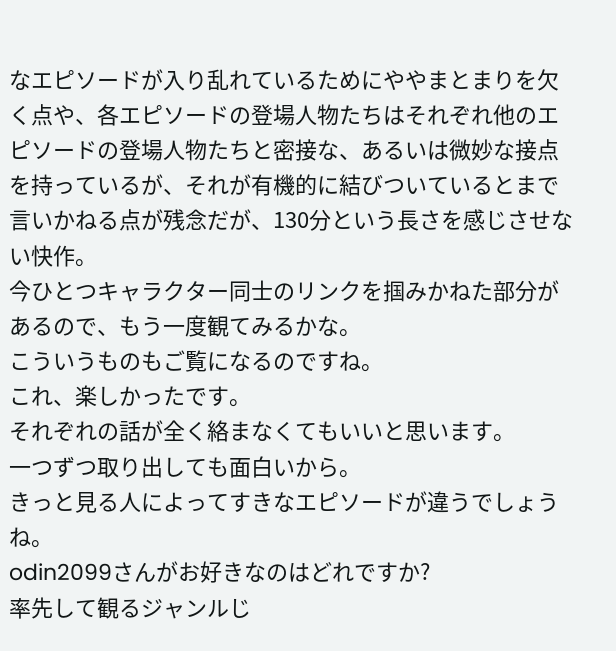なエピソードが入り乱れているためにややまとまりを欠く点や、各エピソードの登場人物たちはそれぞれ他のエピソードの登場人物たちと密接な、あるいは微妙な接点を持っているが、それが有機的に結びついているとまで言いかねる点が残念だが、130分という長さを感じさせない快作。
今ひとつキャラクター同士のリンクを掴みかねた部分があるので、もう一度観てみるかな。
こういうものもご覧になるのですね。
これ、楽しかったです。
それぞれの話が全く絡まなくてもいいと思います。
一つずつ取り出しても面白いから。
きっと見る人によってすきなエピソードが違うでしょうね。
odin2099さんがお好きなのはどれですか?
率先して観るジャンルじ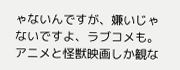ゃないんですが、嫌いじゃないですよ、ラブコメも。
アニメと怪獣映画しか観な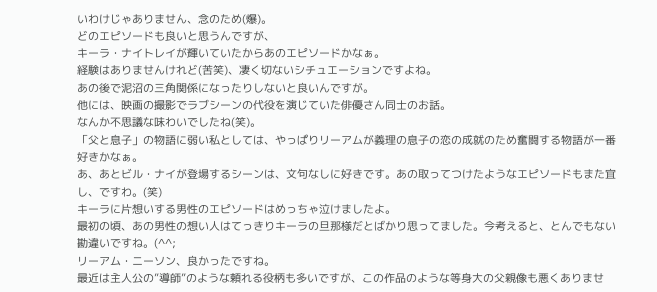いわけじゃありません、念のため(爆)。
どのエピソードも良いと思うんですが、
キーラ・ナイトレイが輝いていたからあのエピソードかなぁ。
経験はありませんけれど(苦笑)、凄く切ないシチュエーションですよね。
あの後で泥沼の三角関係になったりしないと良いんですが。
他には、映画の撮影でラブシーンの代役を演じていた俳優さん同士のお話。
なんか不思議な味わいでしたね(笑)。
「父と息子」の物語に弱い私としては、やっぱりリーアムが義理の息子の恋の成就のため奮闘する物語が一番好きかなぁ。
あ、あとビル・ナイが登場するシーンは、文句なしに好きです。あの取ってつけたようなエピソードもまた宜し、ですわ。(笑)
キーラに片想いする男性のエピソードはめっちゃ泣けましたよ。
最初の頃、あの男性の想い人はてっきりキーラの旦那様だとばかり思ってました。今考えると、とんでもない勘違いですね。(^^;
リーアム・ニーソン、良かったですね。
最近は主人公の”導師”のような頼れる役柄も多いですが、この作品のような等身大の父親像も悪くありませ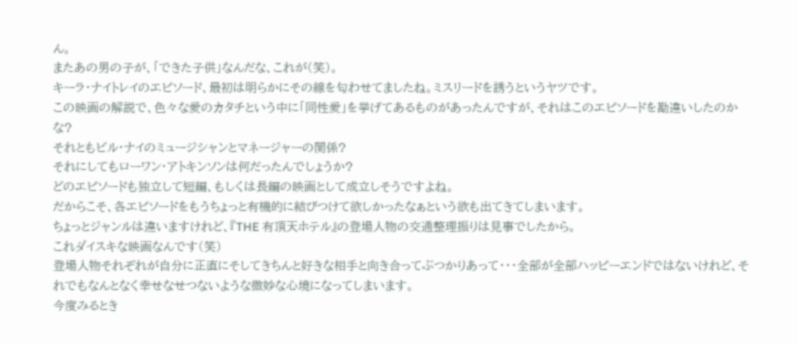ん。
またあの男の子が、「できた子供」なんだな、これが(笑)。
キーラ・ナイトレイのエピソード、最初は明らかにその線を匂わせてましたね。ミスリードを誘うというヤツです。
この映画の解説で、色々な愛のカタチという中に「同性愛」を挙げてあるものがあったんですが、それはこのエピソードを勘違いしたのかな?
それともビル・ナイのミュージシャンとマネージャーの関係?
それにしてもローワン・アトキンソンは何だったんでしょうか?
どのエピソードも独立して短編、もしくは長編の映画として成立しそうですよね。
だからこそ、各エピソードをもうちょっと有機的に結びつけて欲しかったなぁという欲も出てきてしまいます。
ちょっとジャンルは違いますけれど、『THE 有頂天ホテル』の登場人物の交通整理振りは見事でしたから。
これダイスキな映画なんです(笑)
登場人物それぞれが自分に正直にそしてきちんと好きな相手と向き合ってぶつかりあって・・・全部が全部ハッピーエンドではないけれど、それでもなんとなく幸せなせつないような微妙な心境になってしまいます。
今度みるとき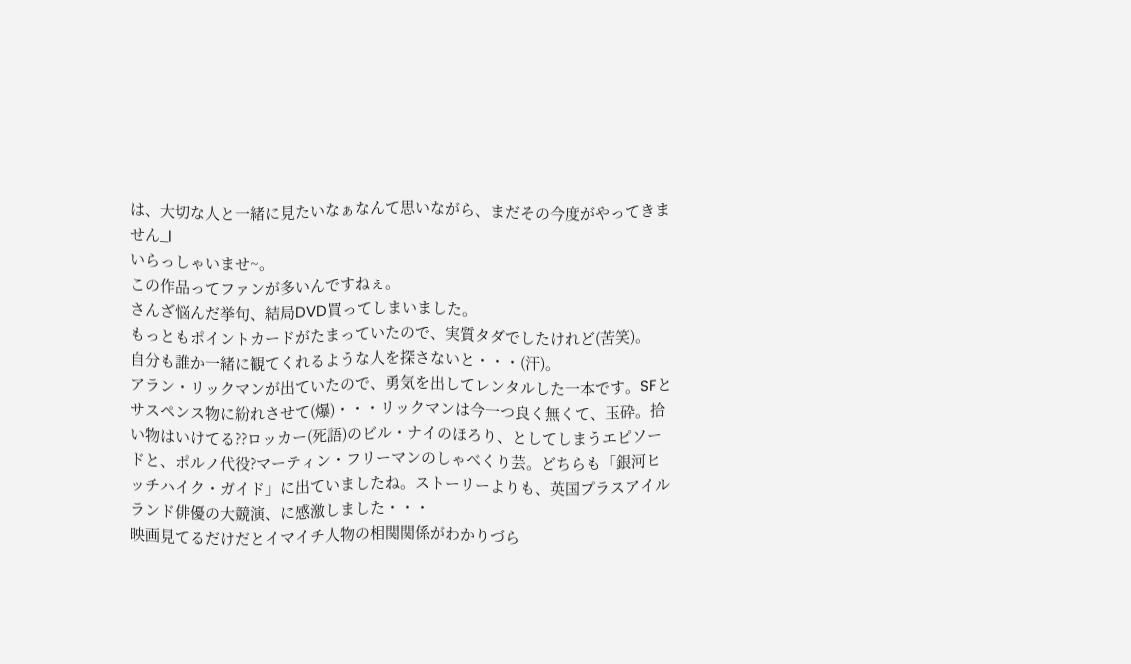は、大切な人と一緒に見たいなぁなんて思いながら、まだその今度がやってきません_l
いらっしゃいませ~。
この作品ってファンが多いんですねぇ。
さんざ悩んだ挙句、結局DVD買ってしまいました。
もっともポイントカードがたまっていたので、実質タダでしたけれど(苦笑)。
自分も誰か一緒に観てくれるような人を探さないと・・・(汗)。
アラン・リックマンが出ていたので、勇気を出してレンタルした一本です。SFとサスペンス物に紛れさせて(爆)・・・リックマンは今一つ良く無くて、玉砕。拾い物はいけてる??ロッカー(死語)のビル・ナイのほろり、としてしまうエピソードと、ポルノ代役?マーティン・フリーマンのしゃべくり芸。どちらも「銀河ヒッチハイク・ガイド」に出ていましたね。ストーリーよりも、英国プラスアイルランド俳優の大競演、に感激しました・・・
映画見てるだけだとイマイチ人物の相関関係がわかりづら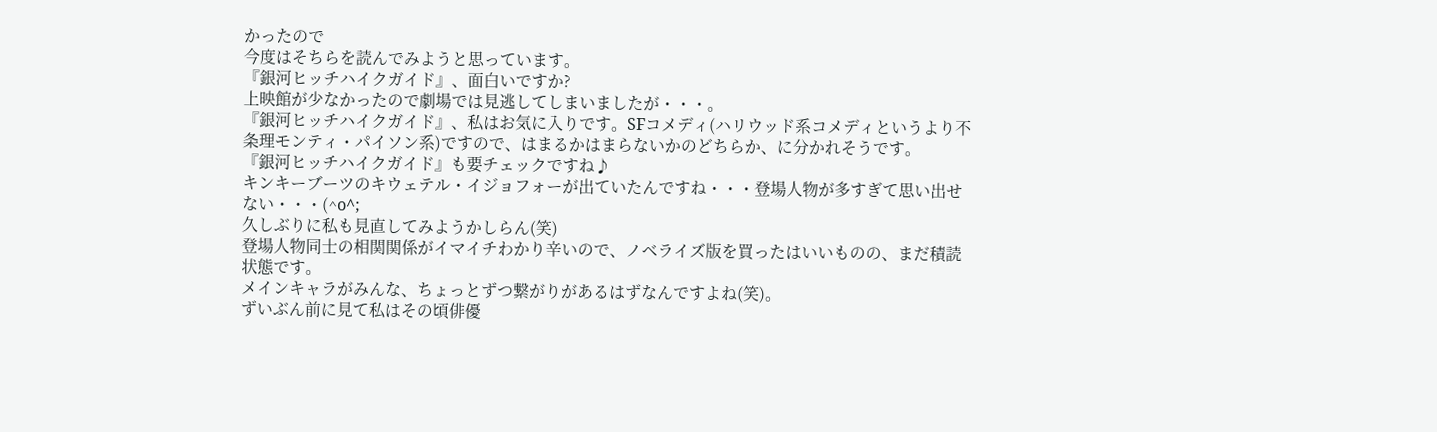かったので
今度はそちらを読んでみようと思っています。
『銀河ヒッチハイクガイド』、面白いですか?
上映館が少なかったので劇場では見逃してしまいましたが・・・。
『銀河ヒッチハイクガイド』、私はお気に入りです。SFコメディ(ハリウッド系コメディというより不条理モンティ・パイソン系)ですので、はまるかはまらないかのどちらか、に分かれそうです。
『銀河ヒッチハイクガイド』も要チェックですね♪
キンキーブーツのキウェテル・イジョフォーが出ていたんですね・・・登場人物が多すぎて思い出せない・・・(^o^;
久しぶりに私も見直してみようかしらん(笑)
登場人物同士の相関関係がイマイチわかり辛いので、ノベライズ版を買ったはいいものの、まだ積読状態です。
メインキャラがみんな、ちょっとずつ繋がりがあるはずなんですよね(笑)。
ずいぶん前に見て私はその頃俳優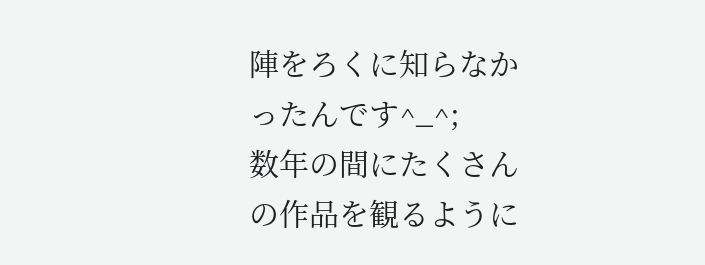陣をろくに知らなかったんです^_^;
数年の間にたくさんの作品を観るように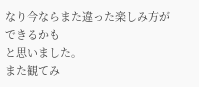なり今ならまた違った楽しみ方ができるかも
と思いました。
また観てみ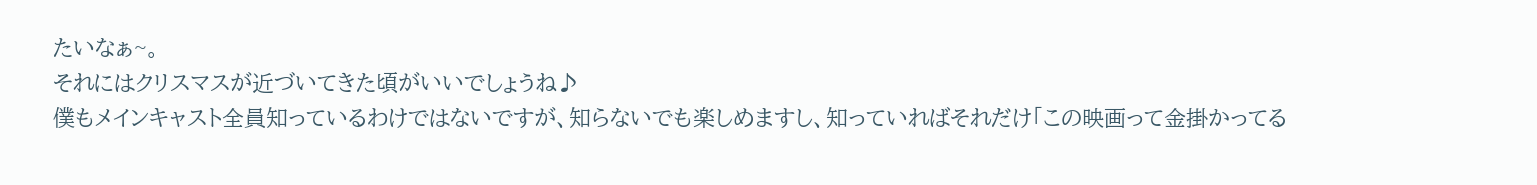たいなぁ~。
それにはクリスマスが近づいてきた頃がいいでしょうね♪
僕もメインキャスト全員知っているわけではないですが、知らないでも楽しめますし、知っていればそれだけ「この映画って金掛かってる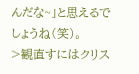んだな~」と思えるでしょうね(笑)。
>観直すにはクリス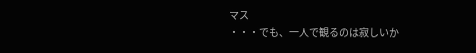マス
・・・でも、一人で観るのは寂しいか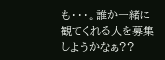も・・・。誰か一緒に観てくれる人を募集しようかなぁ??